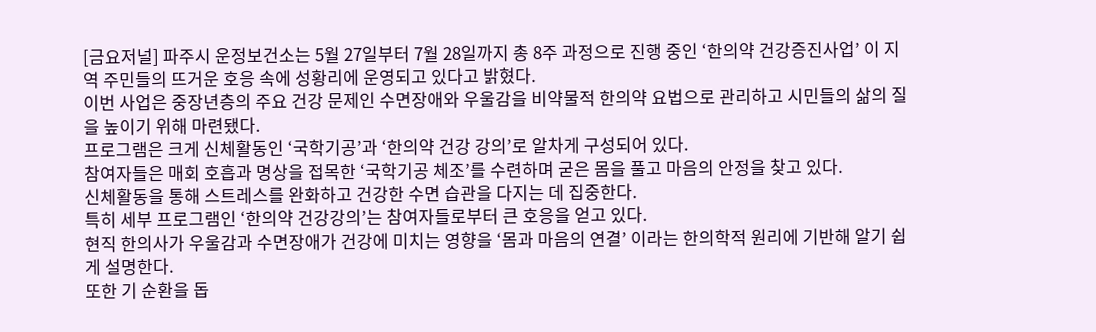[금요저널] 파주시 운정보건소는 5월 27일부터 7월 28일까지 총 8주 과정으로 진행 중인 ‘한의약 건강증진사업’ 이 지역 주민들의 뜨거운 호응 속에 성황리에 운영되고 있다고 밝혔다.
이번 사업은 중장년층의 주요 건강 문제인 수면장애와 우울감을 비약물적 한의약 요법으로 관리하고 시민들의 삶의 질을 높이기 위해 마련됐다.
프로그램은 크게 신체활동인 ‘국학기공’과 ‘한의약 건강 강의’로 알차게 구성되어 있다.
참여자들은 매회 호흡과 명상을 접목한 ‘국학기공 체조’를 수련하며 굳은 몸을 풀고 마음의 안정을 찾고 있다.
신체활동을 통해 스트레스를 완화하고 건강한 수면 습관을 다지는 데 집중한다.
특히 세부 프로그램인 ‘한의약 건강강의’는 참여자들로부터 큰 호응을 얻고 있다.
현직 한의사가 우울감과 수면장애가 건강에 미치는 영향을 ‘몸과 마음의 연결’ 이라는 한의학적 원리에 기반해 알기 쉽게 설명한다.
또한 기 순환을 돕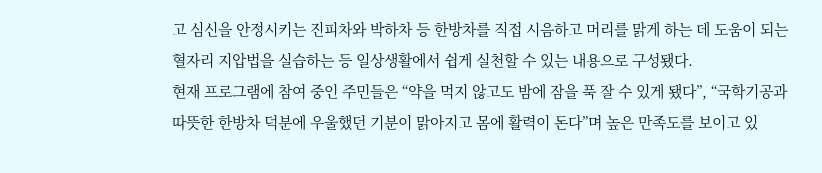고 심신을 안정시키는 진피차와 박하차 등 한방차를 직접 시음하고 머리를 맑게 하는 데 도움이 되는 혈자리 지압법을 실습하는 등 일상생활에서 쉽게 실천할 수 있는 내용으로 구성됐다.
현재 프로그램에 참여 중인 주민들은 “약을 먹지 않고도 밤에 잠을 푹 잘 수 있게 됐다”, “국학기공과 따뜻한 한방차 덕분에 우울했던 기분이 맑아지고 몸에 활력이 돈다”며 높은 만족도를 보이고 있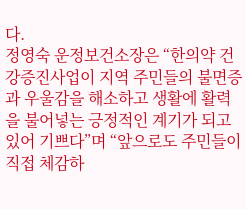다.
정영숙 운정보건소장은 “한의약 건강증진사업이 지역 주민들의 불면증과 우울감을 해소하고 생활에 활력을 불어넣는 긍정적인 계기가 되고 있어 기쁘다”며 “앞으로도 주민들이 직접 체감하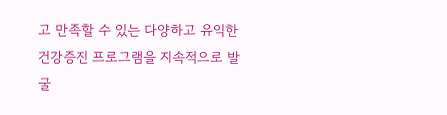고 만족할 수 있는 다양하고 유익한 건강증진 프로그램을 지속적으로 발굴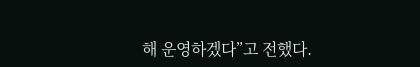해 운영하겠다”고 전했다.